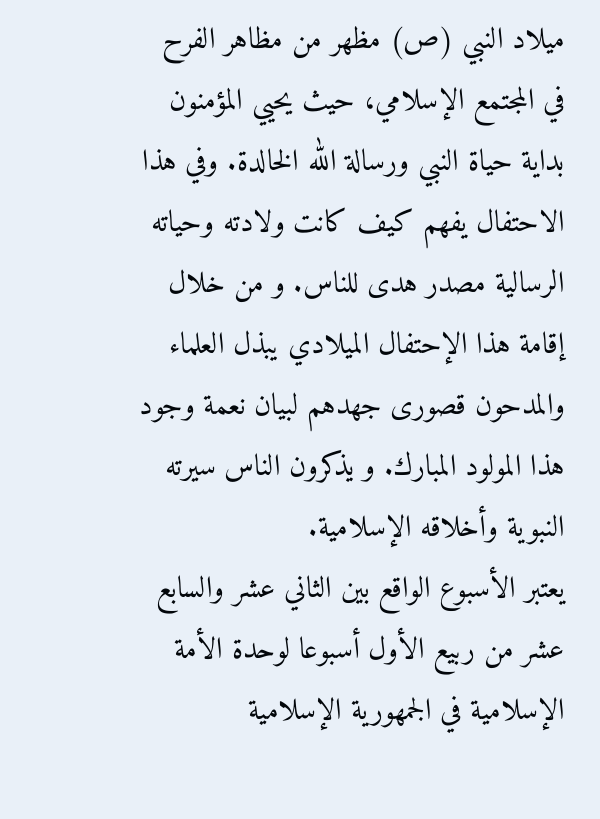ميلاد النبي (ص) مظهر من مظاهر الفرح في المجتمع الإسلامي، حيث يحيي المؤمنون بداية حياة النبي ورسالة الله الخالدة. وفي هذا الاحتفال يفهم كيف كانت ولادته وحياته الرسالية مصدر هدى للناس. و من خلال إقامة هذا الإحتفال الميلادي يبذل العلماء والمدحون قصورى جهدهم لبيان نعمة وجود هذا المولود المبارك. و يذكرون الناس سيرته النبوية وأخلاقه الإسلامية.
يعتبر الأسبوع الواقع بين الثاني عشر والسابع عشر من ربيع الأول أسبوعا لوحدة الأمة الإسلامية في الجمهورية الإسلامية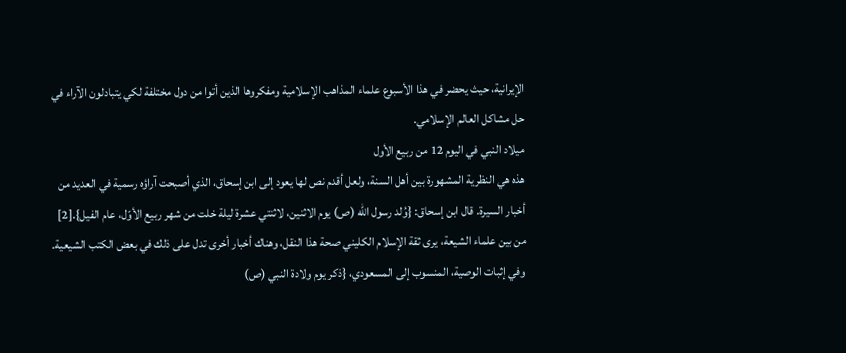الإيرانية، حيث يحضر في هذا الأسبوع علماء المذاهب الإسلامية ومفكروها الذين أتوا من دول مختلفة لكي يتبادلون الآراء في حل مشاكل العالم الإسلامي.
ميلاد النبي في اليوم 12 من ربيع الأول
هذه هي النظرية المشهورة بين أهل السنة، ولعل أقدم نص لها يعود إلى ابن إسحاق، الذي أصبحت آراؤه رسمية في العديد من أخبار السيرة. قال ابن إسحاق: {وُلد رسول الله (ص) يوم الاثنين، لاثنتي عشرة ليلة خلت من شهر ربيع الأوّل، عام الفيل}.[2]
من بين علماء الشيعة، يرى ثقة الإسلام الكليني صحة هذا النقل، وهناك أخبار أخرى تدل على ذلك في بعض الكتب الشيعية. وفي إثبات الوصية، المنسوب إلى المسعودي، {ذكر يوم ولادة النبي (ص)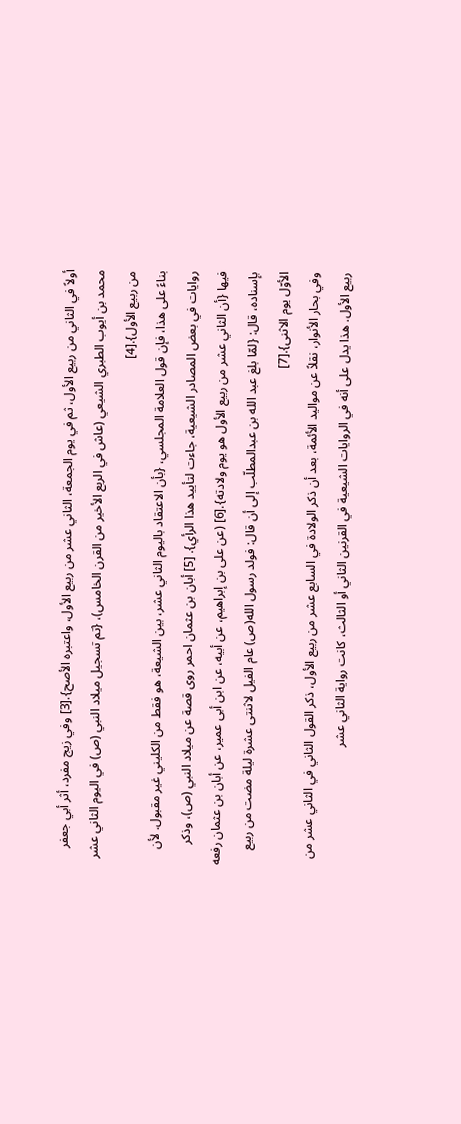أولاً في الثاني من ربيع الأول، ثم في يوم الجمعة، الثاني عشر من ربيع الأول، واعتبره الأصح}.[3] وفي زيج مفرد، أثر أبي جعفر محمد بن أيوب الطبري الشيعي (عاش في الربع الأخير من القرن الخامس)، {تم تسجيل ميلاد النبي (ص) في اليوم الثاني عشر من ربيع الأول}.[4]
بناءً على هذا، فإن قول العلامة المجلسي، {بأن الاعتقاد باليوم الثاني عشر، بين الشيعة، هو فقط من الكليني غير مقبول. لأن روايات في بعض المصادر الشيعية، جاءت لتأييد هذا الرأي}. [5] أبان بن عثمان احمر روى قصة عن ميلاد النبي (ص)، وذكر فيها {أن الثاني عشر من ربيع الأول هو يوم ولادته}.[6] (عن علی بن إبراهیم، عن أبیه، عن ابن أبی عمیر، عن أبان بن عثمان رفعه بإسناده، قال: {لمّا بلغ عبد الله بن عبدالمطلّب إلی أن قال: فولد رسول الله(ص) عام الفیل لاثنتی عشرة لیلة مضت من ربیع الأوّل یوم الاثنی}.[7]
وفي بحار الأنوار، نقلاً عن مواليد الأئمة، بعد أن ذكر الولادة في السابع عشر من ربيع الأول، ذكر القول الثاني في الثاني عشر من ربيع الأول. هذا يدل على أنه في الروايات الشيعية في القرنين الثاني أو الثالث، كانت رواية الثاني عشر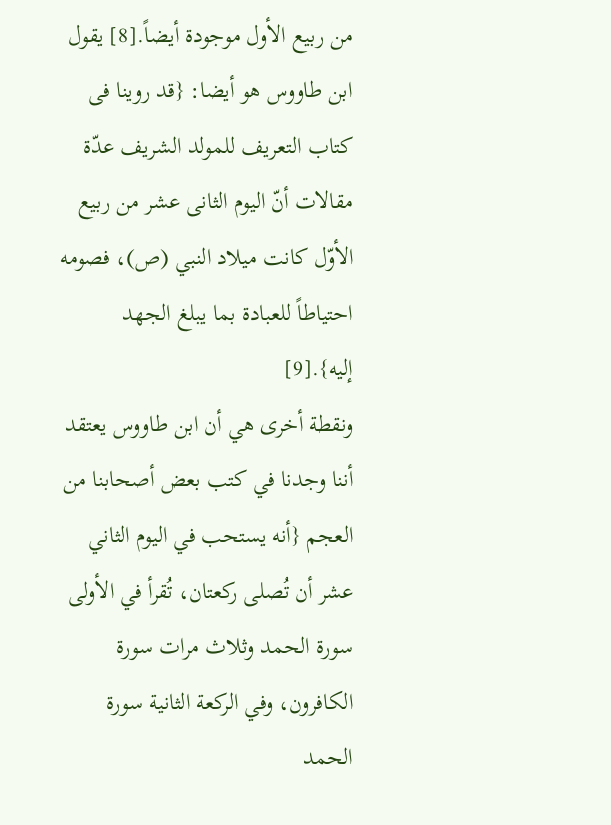من ربيع الأول موجودة أيضاً.[8] يقول ابن طاووس هو أيضا: {قد روینا فی کتاب التعریف للمولد الشریف عدّة مقالات أنّ الیوم الثانی عشر من ربیع الأوّل کانت ميلاد النبي (ص)، فصومه احتیاطاً للعبادة بما یبلغ الجهد إلیه}.[9]
ونقطة أخرى هي أن ابن طاووس يعتقد أننا وجدنا في كتب بعض أصحابنا من العجم {أنه يستحب في اليوم الثاني عشر أن تُصلى ركعتان، تُقرأ في الأولى سورة الحمد وثلاث مرات سورة الكافرون، وفي الركعة الثانية سورة الحمد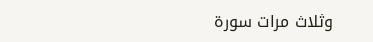وثلاث مرات سورة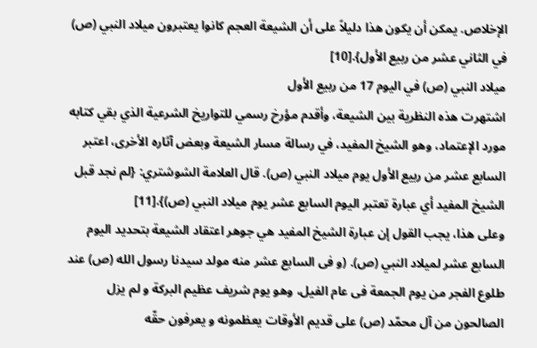الإخلاص. يمكن أن يكون هذا دليلاً على أن الشيعة العجم كانوا يعتبرون ميلاد النبي (ص) في الثاني عشر من ربيع الأول}.[10]
ميلاد النبي (ص) في اليوم 17 من ربيع الأول
اشتهرت هذه النظرية بين الشيعة، وأقدم مؤرخ رسمي للتواريخ الشرعية الذي بقي كتابه مورد الإعتماد، وهو الشيخ المفيد، في رسالة مسار الشيعة وبعض آثاره الأخرى، اعتبر السابع عشر من ربيع الأول يوم ميلاد النبي (ص). قال العلامة الشوشتري: {لم نجد قبل الشيخ المفيد أي عبارة تعتبر اليوم السابع عشر يوم ميلاد النبي (ص)}.[11]
وعلى هذا، يجب القول إن عبارة الشيخ المفيد هي جوهر اعتقاد الشيعة بتحديد اليوم السابع عشر لميلاد النبي (ص). (و فی السابع عشر منه مولد سیدنا رسول الله (ص) عند طلوع الفجر من یوم الجمعة فی عام الفیل، وهو یوم شریف عظیم البرکة و لم یزل الصالحون من آل محمّد (ص) علی قدیم الأوقات یعظمونه و یعرفون حقّه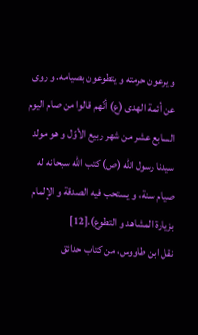و یرعون حرمته و یتطوعون بصیامه. و روی عن أئمة الهدی (ع) أنّهم قالوا من صام الیوم السابع عشر من شهر ربیع الأوّل و هو مولد سیدنا رسول الله (ص) کتب الله سبحانه له صیام سنة، و یستحب فیه الصدقة و الإلمام بزیارة المشاهد و التطوع).[12]
نقل ابن طاووس، من كتاب حدائق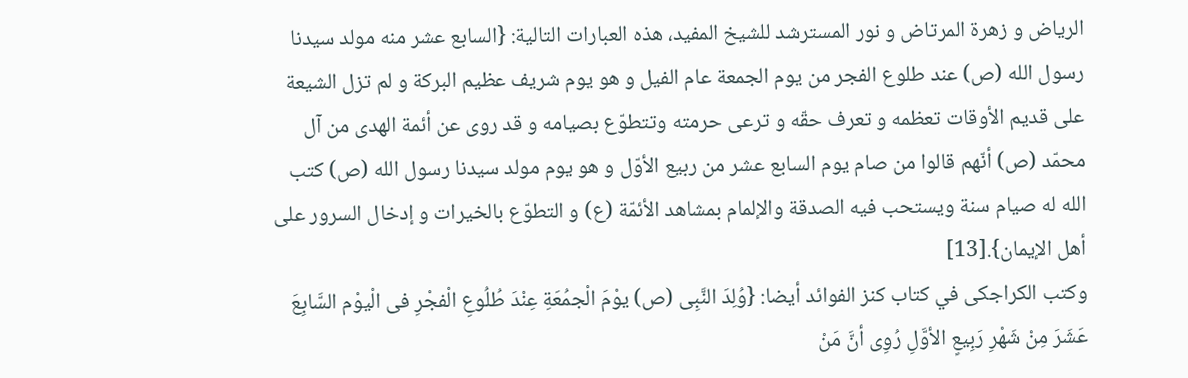الریاض و زهرة المرتاض و نور المسترشد للشیخ المفید، هذه العبارات التالية: {السابع عشر منه مولد سیدنا رسول الله (ص) عند طلوع الفجر من یوم الجمعة عام الفیل و هو یوم شریف عظیم البرکة و لم تزل الشیعة علی قدیم الأوقات تعظمه و تعرف حقّه و ترعی حرمته وتتطوّع بصیامه و قد روی عن أئمة الهدی من آل محمّد (ص) أنّهم قالوا من صام یوم السابع عشر من ربیع الأوّل و هو یوم مولد سیدنا رسول الله (ص) کتب الله له صیام سنة ویستحب فیه الصدقة والإلمام بمشاهد الأئمّة (ع) و التطوّع بالخیرات و إدخال السرور علی أهل الإیمان}.[13]
وكتب الکراجکی في كتاب کنز الفوائد أيضا: {وُلِدَ النَّبِی (ص) یوْمَ الْجمُعَةِ عِنْدَ طُلُوعِ الْفجْرِ فی الْیوْم السَّابِعَ عَشَرَ مِنْ شَهْرِ رَبِیعٍ الأوَّلِ رُوِی أنَّ مَنْ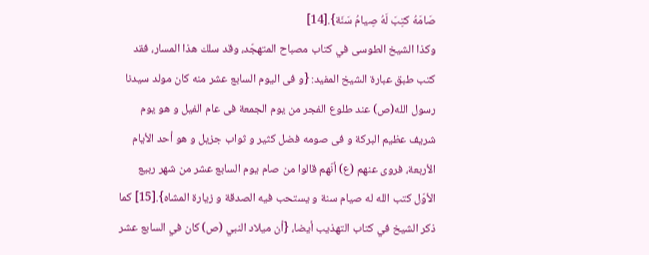صَامَهُ کتِبَ لَهُ صِیامُ سَنَة}.[14]
وكذا الشیخ الطوسی في كتاب مصباح المتهجّد، وقد سلك هذا المسار، فقد كتب طبق عبارة الشيخ المفيد: {و فی الیوم السابع عشر منه کان مولد سیدنا رسول الله(ص) عند طلوع الفجر من یوم الجمعة فی عام الفیل و هو یوم شریف عظیم البرکة و فی صومه فضل کثیر و ثواب جزیل و هو أحد الأیام الأربعة، فروی عنهم (ع) أنّهم قالوا من صام یوم السابع عشر من شهر ربیع الأوّل کتب الله له صیام سنة و یستحب فیه الصدقة و زیارة المشاه}.[15] كما ذكر الشیخ في كتاب التهذیب أيضا، {أن ميلاد النبي (ص) كان في السابع عشر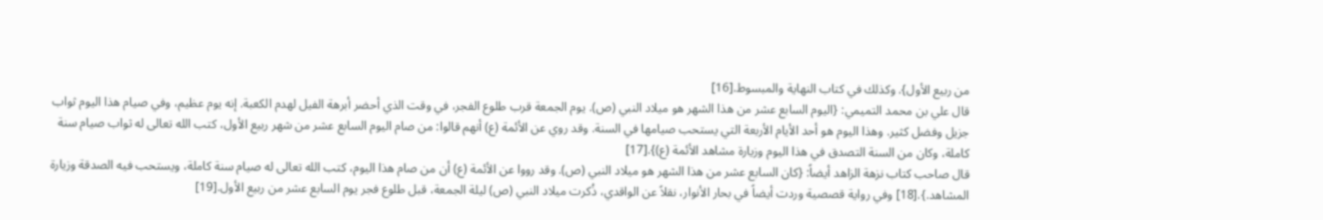من ربيع الأول}. وكذلك في كتاب النهاية والمبسوط.[16]
قال علي بن محمد التميمي: {اليوم السابع عشر من هذا الشهر هو ميلاد النبي (ص). يوم الجمعة قرب طلوع الفجر، في وقت الذي أحضر أبرهة الفيل لهدم الكعبة. إنه يوم عظيم، وفي صيام هذا اليوم ثواب جزيل وفضل كثير. وهذا اليوم هو أحد الأيام الأربعة التي يستحب صيامها في السنة. وقد روي عن الأئمة (ع) أنهم قالوا: من صام اليوم السابع عشر من شهر ربيع الأول، كتب الله تعالى له ثواب صيام سنة كاملة، وكان من السنة التصدق في هذا اليوم وزيارة مشاهد الأئمة (ع)}.[17]
قال صاحب كتاب نزهة الزاهد أيضاً: {كان السابع عشر من هذا الشهر هو ميلاد النبي (ص). وقد رووا عن الأئمة (ع) أن من صام هذا اليوم، كتب الله تعالى له صيام سنة كاملة، ويستحب فيه الصدقة وزيارة المشاهد.}.[18] وفي رواية قصصية وردت أيضاً في بحار الأنوار، نقلاً عن الواقدي، ذُكرت ميلاد النبي (ص) ليلة الجمعة، قبل طلوع فجر يوم السابع عشر من ربيع الأول.[19]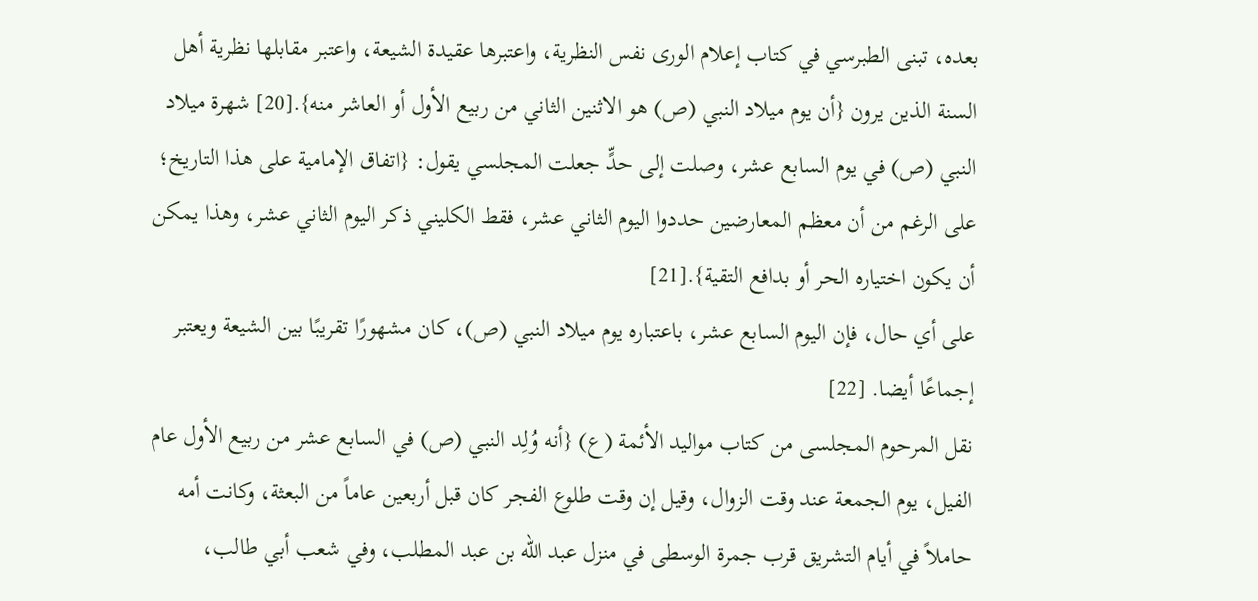بعده، تبنى الطبرسي في كتاب إعلام الورى نفس النظرية، واعتبرها عقيدة الشيعة، واعتبر مقابلها نظرية أهل السنة الذين يرون {أن يوم ميلاد النبي (ص) هو الاثنين الثاني من ربيع الأول أو العاشر منه}.[20] شهرة ميلاد النبي (ص) في يوم السابع عشر، وصلت إلى حدٍّ جعلت المجلسي يقول: {اتفاق الإمامية على هذا التاريخ؛ على الرغم من أن معظم المعارضين حددوا اليوم الثاني عشر، فقط الكليني ذكر اليوم الثاني عشر، وهذا يمكن أن يكون اختياره الحر أو بدافع التقية}.[21]
على أي حال، فإن اليوم السابع عشر، باعتباره يوم ميلاد النبي (ص)، كان مشهورًا تقريبًا بين الشيعة ويعتبر إجماعًا أيضا. [22]
نقل المرحوم المجلسی من كتاب مواليد الأئمة (ع) {أنه وُلِد النبي (ص) في السابع عشر من ربيع الأول عام الفيل، يوم الجمعة عند وقت الزوال، وقيل إن وقت طلوع الفجر كان قبل أربعين عاماً من البعثة، وكانت أمه حاملاً في أيام التشريق قرب جمرة الوسطى في منزل عبد الله بن عبد المطلب، وفي شعب أبي طالب،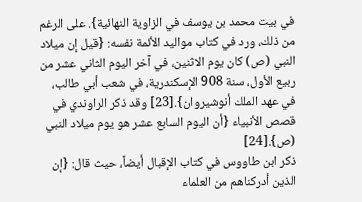في بيت محمد بن يوسف في الزاوية النهائية}. على الرغم من ذلك، ورد في كتاب مواليد الأئمة نفسه: {قيل إن ميلاد النبي (ص) كان يوم الاثنين، في آخر اليوم الثاني عشر من ربيع الأول، سنة 908 الإسكندرية، في شعب أبي طالب، في عهد الملك أنوشيروان}.[23] وقد ذكر الراوندي في قصص الأنبياء {أن اليوم السابع عشر هو يوم ميلاد النبي (ص}.[24]
ذكر ابن طاووس في كتاب الإقبال أيضاً، حيث قال: {إن الذین أدرکناهم من العلماء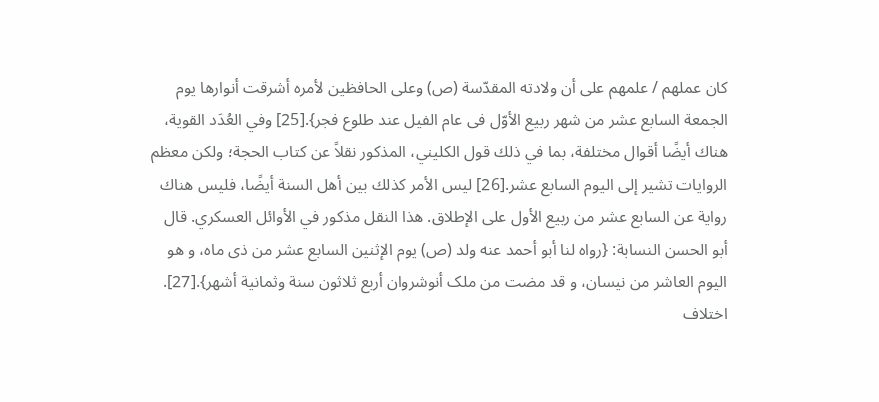کان عملهم / علمهم علی أن ولادته المقدّسة (ص) وعلی الحافظین لأمره أشرقت أنوارها یوم الجمعة السابع عشر من شهر ربیع الأوّل فی عام الفیل عند طلوع فجر}.[25] وفي العُدَد القوية، هناك أيضًا أقوال مختلفة، بما في ذلك قول الكليني، المذكور نقلاً عن كتاب الحجة؛ ولكن معظم الروايات تشير إلى اليوم السابع عشر.[26] ليس الأمر كذلك بين أهل السنة أيضًا، فليس هناك رواية عن السابع عشر من ربيع الأول على الإطلاق. هذا النقل مذكور في الأوائل العسكري. قال أبو الحسن النسابة: {رواه لنا أبو أحمد عنه ولد (ص) یوم الإثنین السابع عشر من ذی ماه، و هو الیوم العاشر من نیسان، و قد مضت من ملک أنوشروان أربع ثلاثون سنة وثمانیة أشهر}.[27].
اختلاف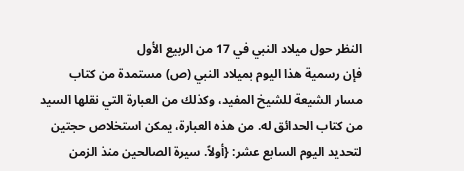النظر حول ميلاد النبي في 17 من الربيع الأول
فإن رسمية هذا اليوم بميلاد النبي (ص) مستمدة من كتاب مسار الشيعة للشيخ المفيد، وكذلك من العبارة التي نقلها السيد من كتاب الحدائق له. من هذه العبارة، يمكن استخلاص حجتين لتحديد اليوم السابع عشر: {أولاً. سيرة الصالحين منذ الزمن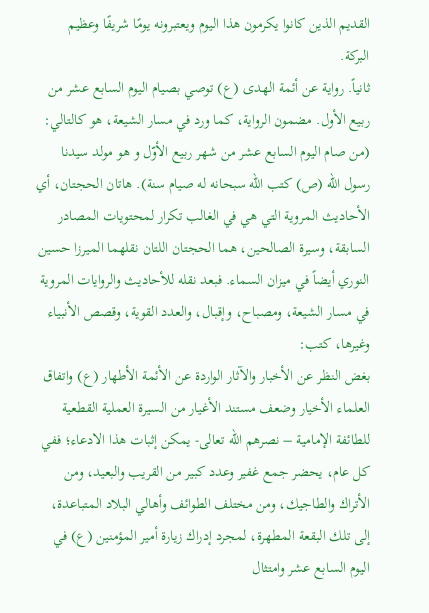القديم الذين كانوا يكرمون هذا اليوم ويعتبرونه يومًا شريفًا وعظيم البركة.
ثانياً. رواية عن أئمة الهدى (ع) توصي بصيام اليوم السابع عشر من ربيع الأول. مضمون الرواية، كما ورد في مسار الشيعة، هو كالتالي: (من صام الیوم السابع عشر من شهر ربیع الأوّل و هو مولد سیدنا رسول الله (ص) کتب الله سبحانه له صیام سنة). هاتان الحجتان، أي الأحاديث المروية التي هي في الغالب تكرار لمحتويات المصادر السابقة، وسيرة الصالحين، هما الحجتان اللتان نقلهما الميرزا حسين النوري أيضاً في ميزان السماء. فبعد نقله للأحاديث والروايات المروية في مسار الشيعة، ومصباح، وإقبال، والعدد القوية، وقصص الأنبياء وغيرها، كتب:
بغض النظر عن الأخبار والآثار الواردة عن الأئمة الأطهار (ع) واتفاق العلماء الأخيار وضعف مستند الأغيار من السيرة العملية القطعية للطائفة الإمامية – نصرهم الله تعالى- يمكن إثبات هذا الادعاء؛ ففي كل عام، يحضر جمع غفير وعدد كبير من القريب والبعيد، ومن الأتراك والطاجيك، ومن مختلف الطوائف وأهالي البلاد المتباعدة، إلى تلك البقعة المطهرة، لمجرد إدراك زيارة أمير المؤمنين (ع) في اليوم السابع عشر وامتثال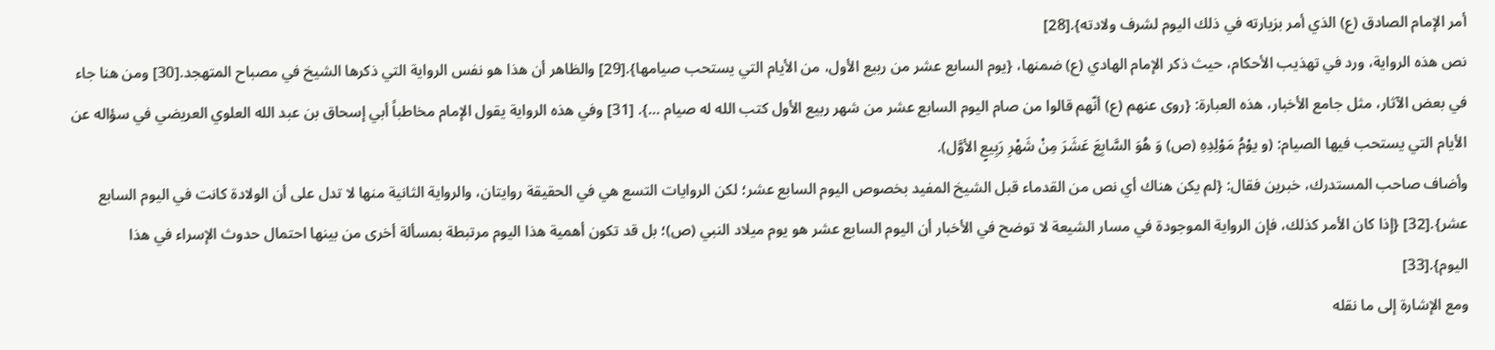أمر الإمام الصادق (ع) الذي أمر بزيارته في ذلك اليوم لشرف ولادته}.[28]
نص هذه الرواية، ورد في تهذيب الأحكام، حيث ذكر الإمام الهادي (ع) ضمنها، {يوم السابع عشر من ربيع الأول، من الأيام التي يستحب صيامها}.[29] والظاهر أن هذا هو نفس الرواية التي ذكرها الشيخ في مصباح المتهجد.[30] ومن هنا جاء في بعض الآثار، مثل جامع الأخبار، هذه العبارة: {روی عنهم (ع) أنّهم قالوا من صام الیوم السابع عشر من شهر ربیع الأول کتب الله له صیام …}. [31] وفي هذه الرواية يقول الإمام مخاطباً أبي إسحاق بن عبد الله العلوي العريضي في سؤاله عن الأيام التي يستحب فيها الصيام: (و یوْمُ مَوْلِدِهِ (ص) وَ هُوَ السَّابِعَ عَشَرَ مِنْ شَهْرِ رَبِیعٍ الأوَّل).
وأضاف صاحب المستدرك، خبرين فقال: {لم يكن هناك أي نص من القدماء قبل الشيخ المفيد بخصوص اليوم السابع عشر؛ لكن الروايات التسع هي في الحقيقة روايتان، والرواية الثانية منها لا تدل على أن الولادة كانت في اليوم السابع عشر}.[32] {إذا كان الأمر كذلك، فإن الرواية الموجودة في مسار الشيعة لا توضح في الأخبار أن اليوم السابع عشر هو يوم ميلاد النبي (ص)؛ بل قد تكون أهمية هذا اليوم مرتبطة بمسألة أخرى من بينها احتمال حدوث الإسراء في هذا اليوم}.[33]
ومع الإشارة إلى ما نقله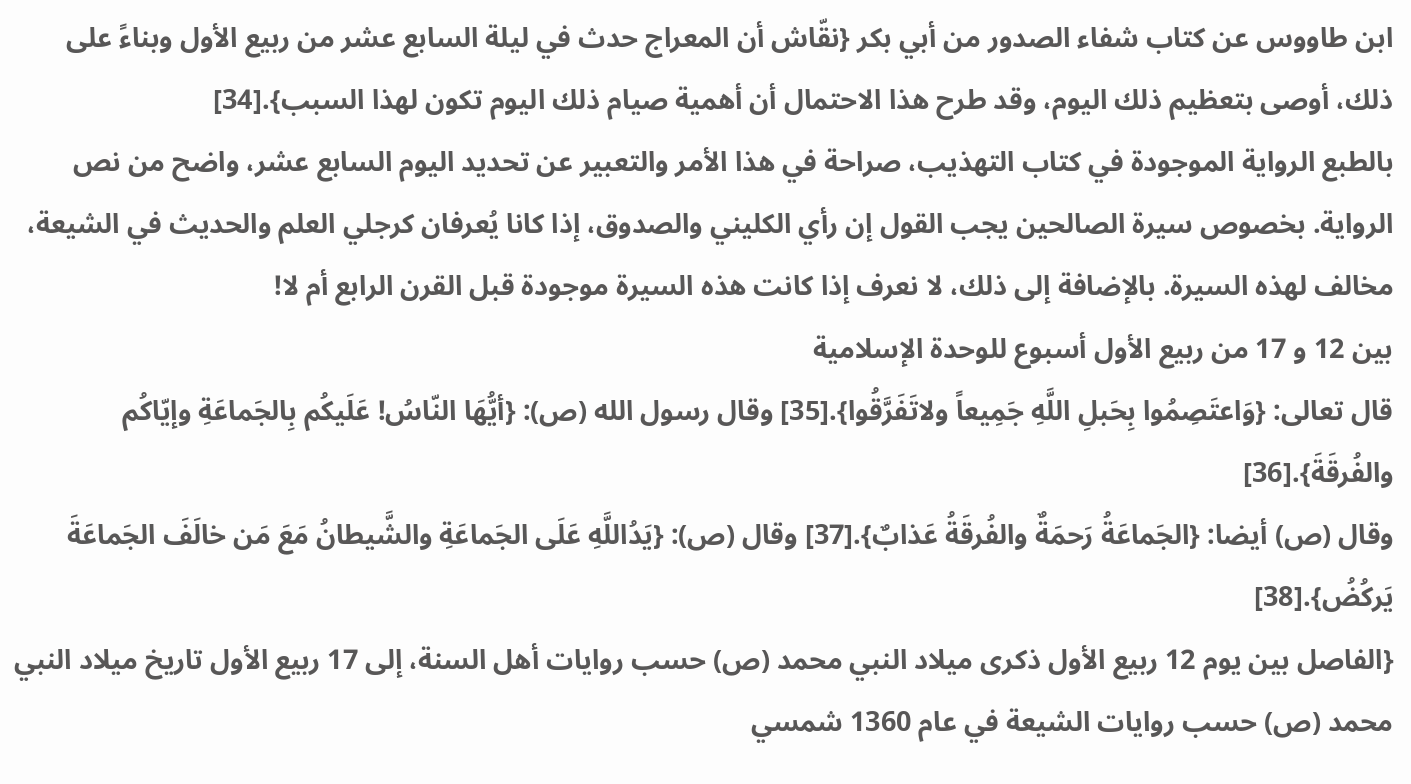ابن طاووس عن كتاب شفاء الصدور من أبي بكر {نقّاش أن المعراج حدث في ليلة السابع عشر من ربيع الأول وبناءً على ذلك، أوصى بتعظيم ذلك اليوم، وقد طرح هذا الاحتمال أن أهمية صيام ذلك اليوم تكون لهذا السبب}.[34]
بالطبع الرواية الموجودة في كتاب التهذيب، صراحة في هذا الأمر والتعبير عن تحديد اليوم السابع عشر، واضح من نص الرواية. بخصوص سيرة الصالحين يجب القول إن رأي الكليني والصدوق، إذا كانا يُعرفان كرجلي العلم والحديث في الشيعة، مخالف لهذه السيرة. بالإضافة إلى ذلك، لا نعرف إذا كانت هذه السيرة موجودة قبل القرن الرابع أم لا!
بين 12 و 17 من ربيع الأول أسبوع للوحدة الإسلامية
قال تعالی: {وَاعتَصِمُوا بِحَبلِ اللَّهِ جَمِیعاً ولاتَفَرَّقُوا}.[35] وقال رسول الله (ص): {أیُّهَا النّاسُ! عَلَیکُم بِالجَماعَةِ وإیّاکُم والفُرقَةَ}.[36]
وقال (ص) أیضا: {الجَماعَةُ رَحمَةٌ والفُرقَةُ عَذابٌ}.[37] وقال (ص): {یَدُاللَّهِ عَلَی الجَماعَةِ والشَّیطانُ مَعَ مَن خالَفَ الجَماعَةَ یَرکُضُ}.[38]
{الفاصل بين يوم 12 ربيع الأول ذكرى ميلاد النبي محمد (ص) حسب روايات أهل السنة، إلى 17 ربيع الأول تاريخ ميلاد النبي محمد (ص) حسب روايات الشيعة في عام 1360 شمسي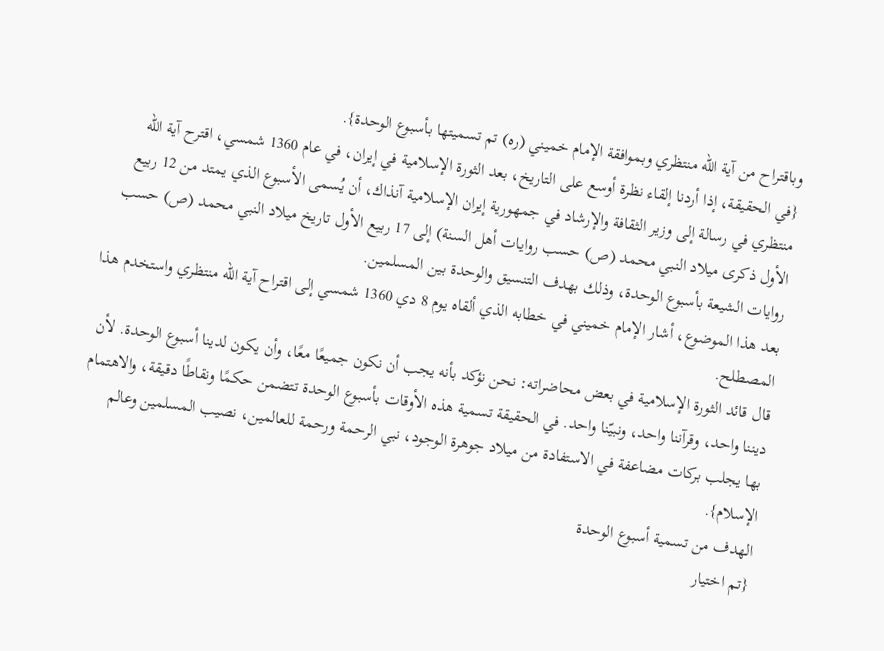وباقتراح من آية الله منتظري وبموافقة الإمام خميني (ره) تم تسميتها بأسبوع الوحدة}.
{في الحقيقة، إذا أردنا إلقاء نظرة أوسع على التاريخ، بعد الثورة الإسلامية في إيران، في عام 1360 شمسي، اقترح آية الله منتظري في رسالة إلى وزير الثقافة والإرشاد في جمهورية إيران الإسلامية آنذاك، أن يُسمى الأسبوع الذي يمتد من 12 ربيع الأول ذكرى ميلاد النبي محمد (ص) حسب روايات أهل السنة) إلى 17 ربيع الأول تاريخ ميلاد النبي محمد (ص) حسب روايات الشيعة بأسبوع الوحدة، وذلك بهدف التنسيق والوحدة بين المسلمين.
بعد هذا الموضوع، أشار الإمام خميني في خطابه الذي ألقاه يوم 8 دي 1360 شمسي إلى اقتراح آية الله منتظري واستخدم هذا المصطلح.
قال قائد الثورة الإسلامية في بعض محاضراته: نحن نؤكد بأنه يجب أن نكون جميعًا معًا، وأن يكون لدينا أسبوع الوحدة. لأن ديننا واحد، وقرآننا واحد، ونبيّنا واحد. في الحقيقة تسمية هذه الأوقات بأسبوع الوحدة تتضمن حكمًا ونقاطًا دقيقة، والاهتمام بها يجلب بركات مضاعفة في الاستفادة من ميلاد جوهرة الوجود، نبي الرحمة ورحمة للعالمين، نصيب المسلمين وعالم الإسلام}.
الهدف من تسمية أسبوع الوحدة
{تم اختيار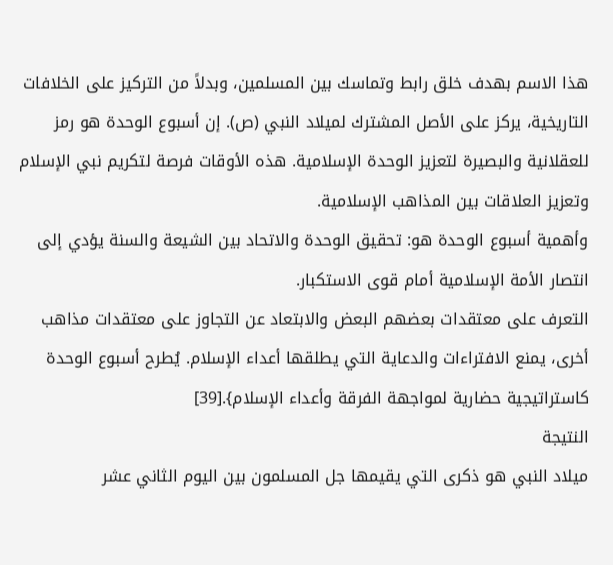هذا الاسم بهدف خلق رابط وتماسك بين المسلمين، وبدلاً من التركيز على الخلافات التاريخية، يركز على الأصل المشترك لميلاد النبي (ص). إن أسبوع الوحدة هو رمز للعقلانية والبصيرة لتعزيز الوحدة الإسلامية. هذه الأوقات فرصة لتكريم نبي الإسلام وتعزيز العلاقات بين المذاهب الإسلامية.
وأهمية أسبوع الوحدة هو: تحقيق الوحدة والاتحاد بين الشيعة والسنة يؤدي إلى انتصار الأمة الإسلامية أمام قوى الاستكبار.
التعرف على معتقدات بعضهم البعض والابتعاد عن التجاوز على معتقدات مذاهب أخرى، يمنع الافتراءات والدعاية التي يطلقها أعداء الإسلام. يُطرح أسبوع الوحدة كاستراتيجية حضارية لمواجهة الفرقة وأعداء الإسلام}.[39]
النتيجة
ميلاد النبي هو ذكرى التي يقيمها جل المسلمون بين اليوم الثاني عشر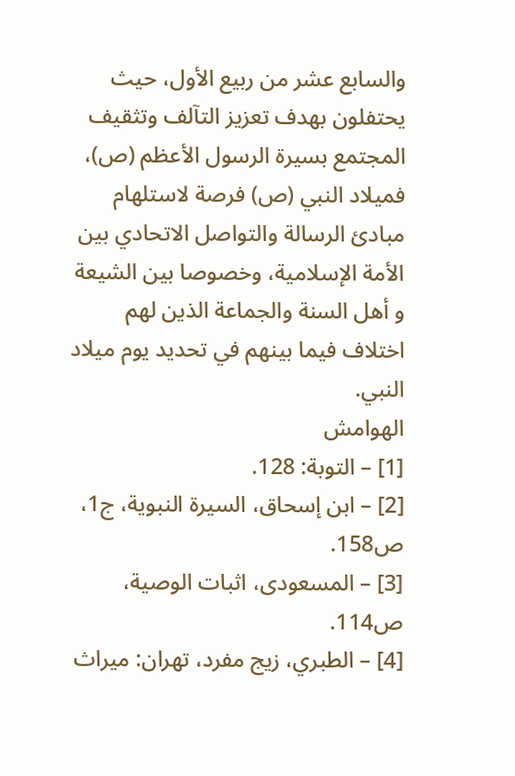والسابع عشر من ربيع الأول، حيث يحتفلون بهدف تعزيز التآلف وتثقيف المجتمع بسيرة الرسول الأعظم (ص)، فميلاد النبي (ص) فرصة لاستلهام مبادئ الرسالة والتواصل الاتحادي بين الأمة الإسلامية، وخصوصا بين الشيعة و أهل السنة والجماعة الذين لهم اختلاف فيما بينهم في تحديد يوم ميلاد النبي.
الهوامش
[1] – التوبة: 128.
[2] – ابن إسحاق، السیرة النبویة، ج1، ص158.
[3] – المسعودی، اثبات الوصیة، ص114.
[4] – الطبري، زیج مفرد، تهران: میراث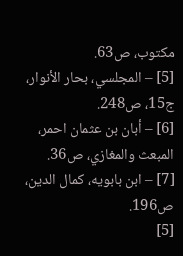مکتوب، ص63.
[5] – المجلسي، بحار الأنوار، ج15، ص248.
[6] – أبان بن عثمان احمر، المبعث والمغازي، ص36.
[7] – ابن بابويه، کمال الدین، ص196.
[5]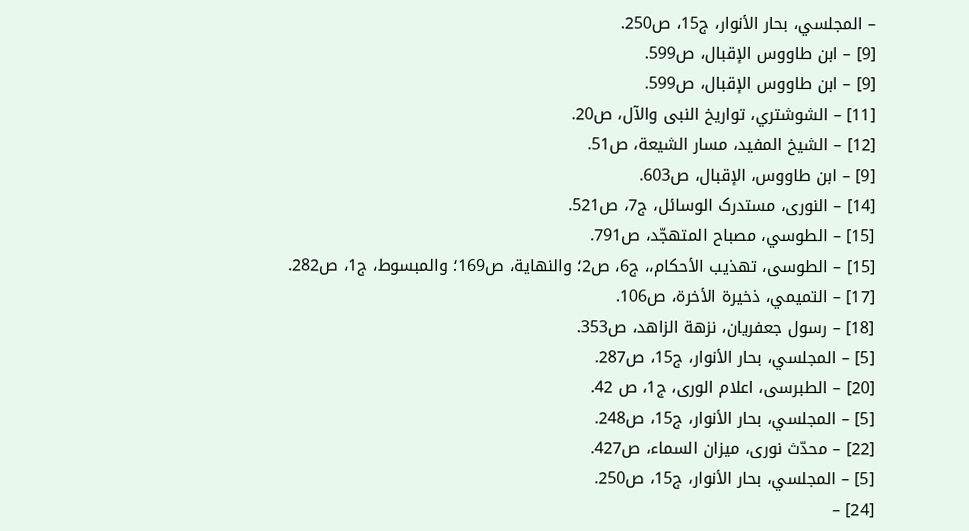– المجلسي، بحار الأنوار، ج15، ص250.
[9] – ابن طاووس الإقبال، ص599.
[9] – ابن طاووس الإقبال، ص599.
[11] – الشوشتري، تواریخ النبی والآل، ص20.
[12] – الشيخ المفيد، مسار الشیعة، ص51.
[9] – ابن طاووس، الإقبال، ص603.
[14] – النورى، مستدرک الوسائل، ج7، ص521.
[15] – الطوسي، مصباح المتهجّد، ص791.
[15] – الطوسی، تهذیب الأحکام،، ج6، ص2؛ والنهایة، ص169؛ والمبسوط، ج1، ص282.
[17] – التميمي، ذخیرة الأخرة، ص106.
[18] – رسول جعفریان، نزهة الزاهد، ص353.
[5] – المجلسي، بحار الأنوار، ج15، ص287.
[20] – الطبرسى، اعلام الوری، ج1، ص 42.
[5] – المجلسي، بحار الأنوار، ج15، ص248.
[22] – محدّث نورى، میزان السماء، ص427.
[5] – المجلسي، بحار الأنوار، ج15، ص250.
[24] –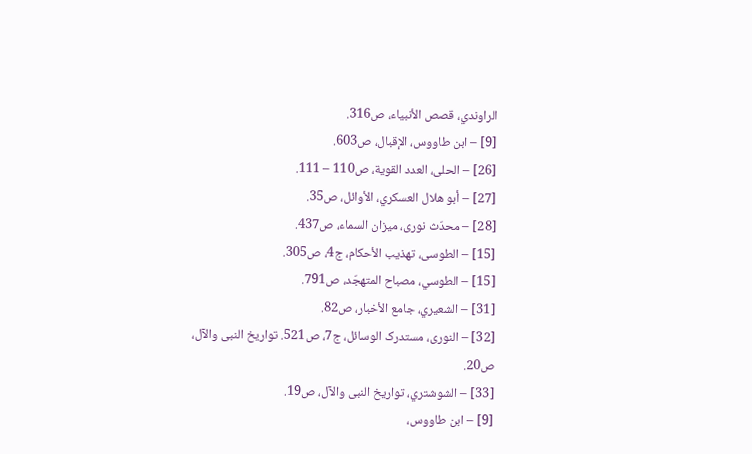الراوندي، قصص الأنبیاء، ص316.
[9] – ابن طاووس، الإقبال، ص603.
[26] – الحلى، العدد القویة، ص110 – 111.
[27] – أبو هلال العسكري، الأوائل، ص35.
[28] – محدّث نورى، میزان السماء، ص437.
[15] – الطوسی، تهذیب الأحکام، ج4، ص305.
[15] – الطوسي، مصباح المتهجّد، ص791.
[31] – الشعيري، جامع الأخبار، ص82.
[32] – النورى، مستدرک الوسائل، ج7، ص521. تواریخ النبی والآل، ص20.
[33] – الشوشتري، تواریخ النبی والآل، ص19.
[9] – ابن طاووس،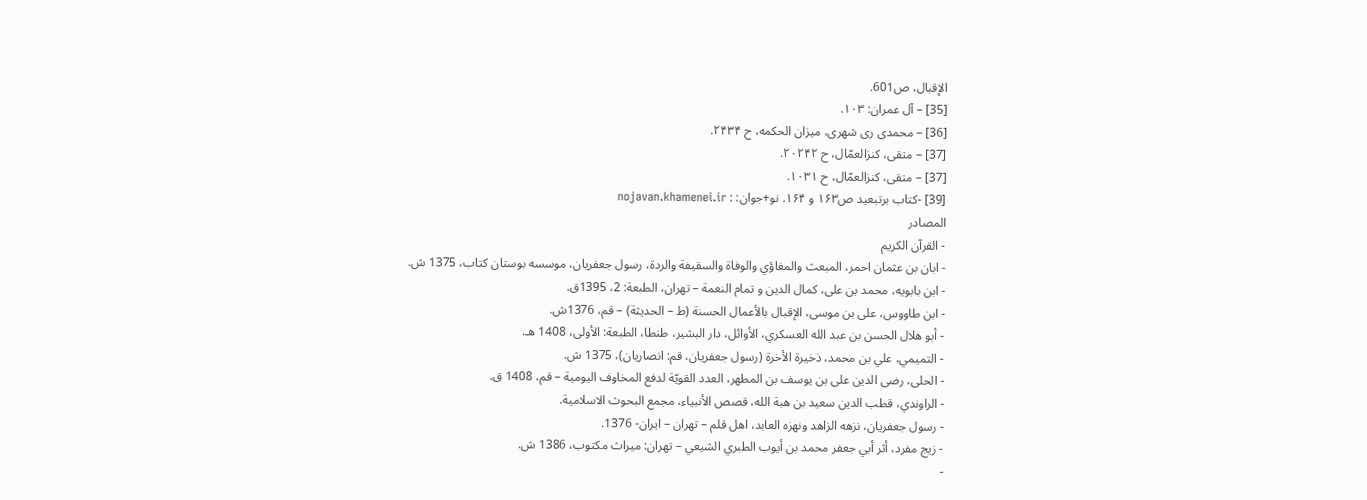الإقبال، ص601.
[35] – آل عمران: ۱۰۳.
[36] – محمدی ری شهری، میزان الحکمه، ح ۲۴۳۴.
[37] – متقی، کنزالعمّال، ح ۲۰۲۴۲.
[37] – متقی، کنزالعمّال، ح ۱۰۳۱.
[39] -کتاب برتبعید ص۱۶۳ و ۱۶۴. نو+جوان: : nojavan.khamenei.ir
المصادر
- القرآن الكريم
- ابان بن عثمان احمر، المبعث والمغاؤي والوفاة والسقيفة والردة، رسول جعفريان، موسسه بوستان كتاب، 1375 ش.
- ابن بابويه، محمد بن على، كمال الدين و تمام النعمة – تهران، الطبعة: 2، 1395ق.
- ابن طاووس، على بن موسى، الإقبال بالأعمال الحسنة (ط – الحديثة) – قم، 1376ش.
- أبو هلال الحسن بن عبد الله العسكري، الأوائل، دار البشير، طنطا، الطبعة: الأولى، 1408 هـ.
- التميمي، علي بن محمد، ذخیرة الأخرة (رسول جعفریان، قم: انصاریان)، 1375 ش.
- الحلى، رضى الدين على بن يوسف بن المطهر، العدد القويّة لدفع المخاوف اليومية – قم، 1408 ق.
- الراوندي، قطب الدين سعيد بن هبة الله، قصص الأنبياء، مجمع البحوث الاسلامية.
- رسول جعفریان، نزهه الزاهد ونهزه العابد، اهل قلم – تهران – ایران- 1376.
- زیج مفرد، أثر أبي جعفر محمد بن أيوب الطبري الشيعي – تهران: میراث مکتوب، 1386 ش.
-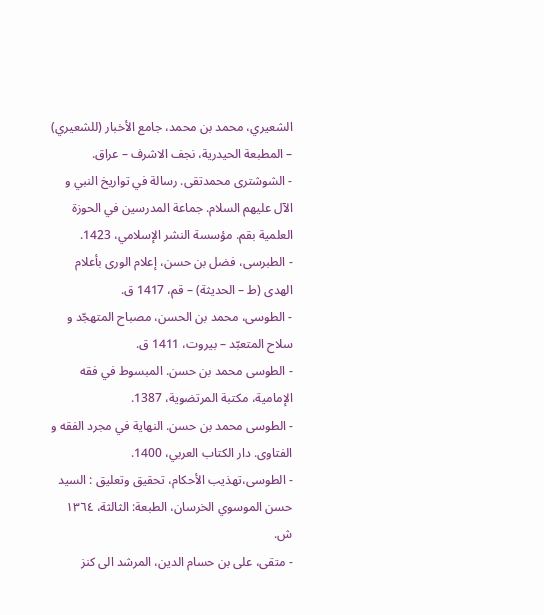الشعيري، محمد بن محمد، جامع الأخبار (للشعيري) – المطبعة الحيدرية، نجف الاشرف – عراق.
- الشوشتری محمدتقی. رسالة في تواريخ النبي و الآل عليهم السلام. جماعة المدرسين في الحوزة العلمیة بقم. مؤسسة النشر الإسلامي، 1423.
- الطبرسى، فضل بن حسن، إعلام الورى بأعلام الهدى (ط – الحديثة) – قم، 1417 ق.
- الطوسى، محمد بن الحسن، مصباح المتهجّد و سلاح المتعبّد – بيروت، 1411 ق.
- الطوسی محمد بن حسن. المبسوط في فقه الإمامیة، مکتبة المرتضوية، 1387.
- الطوسی محمد بن حسن. النهایة في مجرد الفقه و الفتاوی. دار الکتاب العربي، 1400.
- الطوسی،تهذيب الأحكام، تحقيق وتعليق : السيد حسن الموسوي الخرسان، الطبعة: الثالثة، ١٣٦٤ ش.
- متقی، علی بن حسام الدین، المرشد الی کنز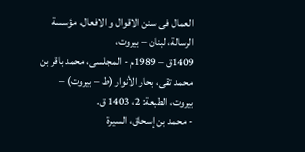العمال فی سنن الاقوال و الافعال، مؤسسة الرسالة، لبنان – بیروت،
1409ق – 1989م - المجلسى، محمد باقر بن محمد تقى، بحار الأنوار (ط – بيروت) – بيروت، الطبعة: 2، 1403 ق.
- محمد بن إسحاق، السیرة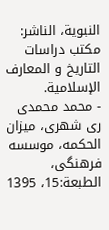النبویة، الناشر: مكتب دراسات التاريخ و المعارف الإسلامية.
- محمد محمدی ری شهری، میزان الحکمه، موسسه فرهنگی، الطبعة:15، 1395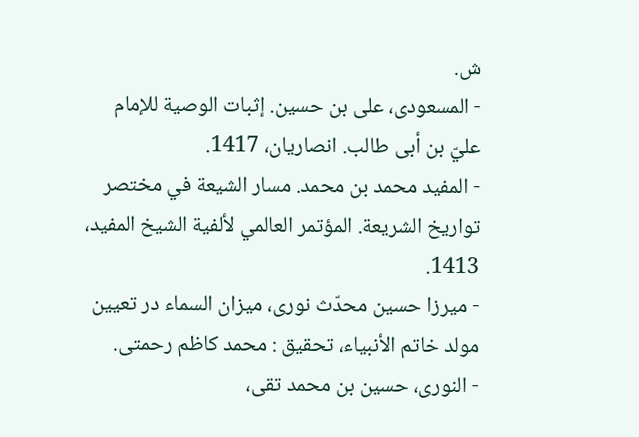ش.
- المسعودی، علی بن حسین. إثبات الوصیة للإمام عليّ بن أبی طالب. انصاريان، 1417.
- المفید محمد بن محمد. مسار الشيعة في مختصر تواريخ الشريعة. المؤتمر العالمي لألفية الشيخ المفيد، 1413.
- ميرزا حسين محدّث نورى، ميزان السماء در تعيين مولد خاتم الأنبياء، تحقيق : محمد كاظم رحمتى.
- النورى، حسين بن محمد تقى،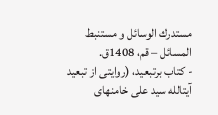مستدرك الوسائل و مستنبط المسائل – قم، 1408ق.
- کتاب برتبعید، (روایتی از تبعید آیتالله سید علی خامنهای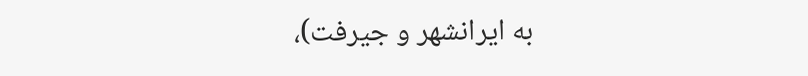به ایرانشهر و جیرفت)،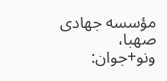مؤسسه جهادی صهبا، ونو+جوان: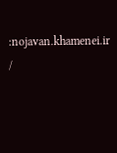:nojavan.khamenei.ir /